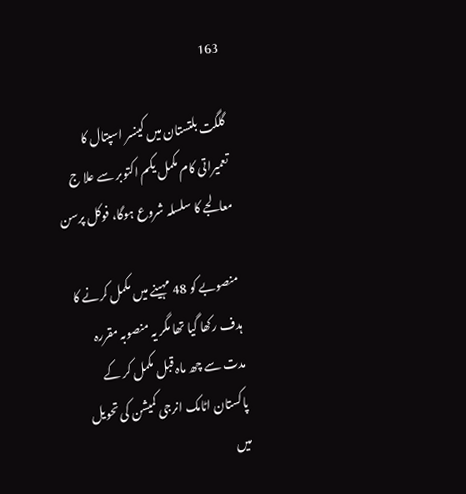163

گلگت بلتستان میں کینسر اسپتال کا تعمیراتی کام مکمل یکم اکتوبر سے علا ج معالجے کا سلسلہ شروع ہوگا، فوکل پرسن

منصوبے کو 48 مہینے میں مکمل کرنے کا ہدف رکھا گیا تھا مگر یہ منصوبہ مقررہ مدت سے چھ ماہ قبل مکمل کر کے پاکستان اٹامک انرجی کمیشن کی تحویل میں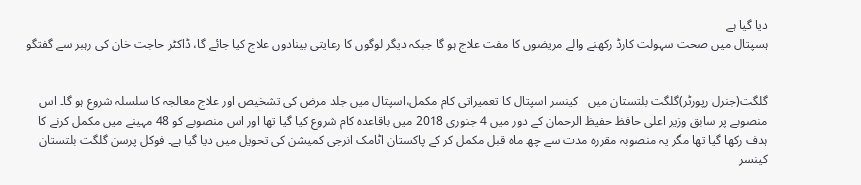دیا گیا ہے
ہسپتال میں صحت سہولت کارڈ رکھنے والے مریضوں کا مفت علاج ہو گا جبکہ دیگر لوگوں کا رعایتی بینادوں علاج کیا جائے گا، ڈاکٹر حاجت خان کی رہبر سے گفتگو


گلگت(جنرل رپورٹر)گلگت بلتستان میں   کینسر اسپتال کا تعمیراتی کام مکمل،اسپتال میں جلد مرض کی تشخیص اور علاج معالجہ کا سلسلہ شروع ہو گا۔ اس منصوبے پر سابق وزیر اعلی حافظ حفیظ الرحمان کے دور میں 4 جنوری 2018 میں باقاعدہ کام شروع کیا گیا تھا اور اس منصوبے کو 48 مہینے میں مکمل کرنے کا ہدف رکھا گیا تھا مگر یہ منصوبہ مقررہ مدت سے چھ ماہ قبل مکمل کر کے پاکستان اٹامک انرجی کمیشن کی تحویل میں دیا گیا ہے۔ فوکل پرسن گلگت بلتستان کینسر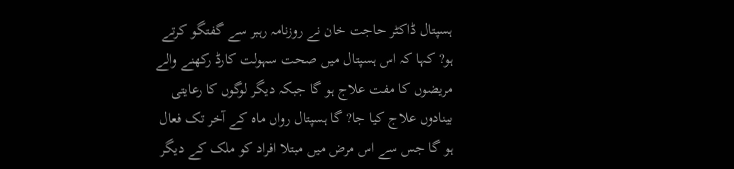ہسپتال ڈاکٹر حاجت خان نے روزنامہ رہبر سے گفتگو کرتے ہو? کہا کہ اس ہسپتال میں صحت سہولت کارڈ رکھنے والے مریضوں کا مفت علاج ہو گا جبکہ دیگر لوگوں کا رعایتی بینادوں علاج کیا جا? گا ہسپتال رواں ماہ کے آخر تک فعال ہو گا جس سے اس مرض میں مبتلا افراد کو ملک کے دیگر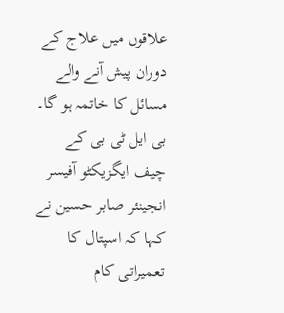علاقوں میں علاج کے دوران پیش آنے والے مسائل کا خاتمہ ہو گا۔ بی ایل ٹی بی کے چیف ایگزیکٹو آفیسر انجینئر صابر حسین نے کہا کہ اسپتال کا تعمیراتی کام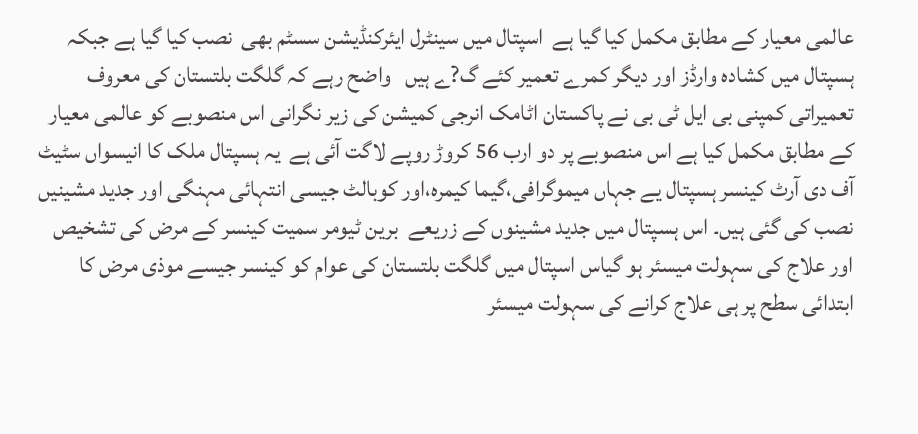عالمی معیار کے مطابق مکمل کیا گیا ہے  اسپتال میں سینٹرل ایئرکنڈیشن سسٹم بھی  نصب کیا گیا ہے جبکہ ہسپتال میں کشادہ وارڈز اور دیگر کمرے تعمیر کئے گ?ے ہیں   واضح رہے کہ گلگت بلتستان کی معروف تعمیراتی کمپنی بی ایل ٹی بی نے پاکستان اٹامک انرجی کمیشن کی زیر نگرانی اس منصوبے کو عالمی معیار کے مطابق مکمل کیا ہے اس منصوبے پر دو ارب 56 کروڑ روپے لاگت آئی ہے  یہ ہسپتال ملک کا انیسواں سٹیٹ آف دی آرٹ کینسر ہسپتال یے جہاں میموگرافی،گیما کیمرہ،اور کوبالٹ جیسی انتہائی مہنگی اور جدید مشینیں نصب کی گئی ہیں۔ اس ہسپتال میں جدید مشینوں کے زریعے  برین ٹیومر سمیت کینسر کے مرض کی تشخیص  اور علاج کی سہولت میسئر ہو گیاس اسپتال میں گلگت بلتستان کی عوام کو کینسر جیسے موذی مرض کا ابتدائی سطح پر ہی علاج کرانے کی سہولت میسئر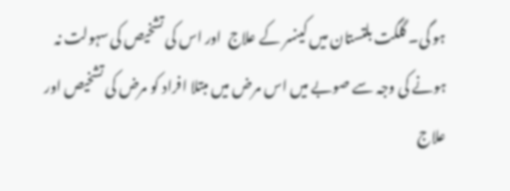ہو گی۔ گلگت بلتستان میں کینسر کے علاج  اور اس کی تشخیص کی سہولت نہ ہونے کی وجہ سے صوبے میں اس مرض میں مبتلا افراد کو مرض کی تشخیص اور علاج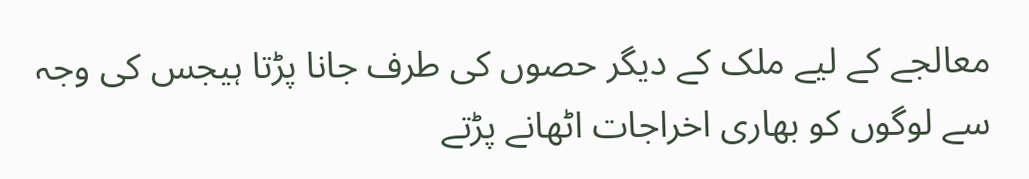معالجے کے لیے ملک کے دیگر حصوں کی طرف جانا پڑتا ہیجس کی وجہ سے لوگوں کو بھاری اخراجات اٹھانے پڑتے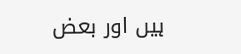ہیں اور بعض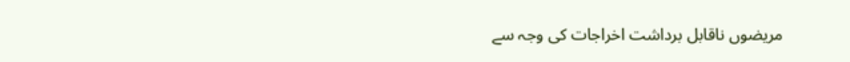مریضوں ناقابل برداشت اخراجات کی وجہ سے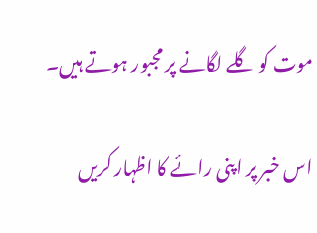موت کو گلے لگانے پر مجبور ہوتے ہیں۔

اس خبر پر اپنی رائے کا اظہار کریں